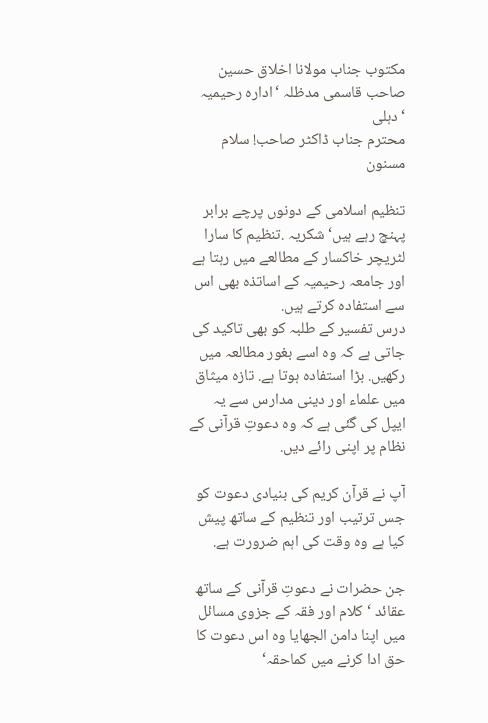مکتوب جناب مولانا اخلاق حسین صاحب قاسمی مدظلہ ‘ادارہ رحیمیہ ‘دہلی
محترم جناب ڈاکٹر صاحب! سلام مسنون

تنظیم اسلامی کے دونوں پرچے برابر پہنچ رہے ہیں‘ شکریہ .تنظیم کا سارا لٹریچر خاکسار کے مطالعے میں رہتا ہے اور جامعہ رحیمیہ کے اساتذہ بھی اس سے استفادہ کرتے ہیں.
درس تفسیر کے طلبہ کو بھی تاکید کی جاتی ہے کہ وہ اسے بغور مطالعہ میں رکھیں. بڑا استفادہ ہوتا ہے. تازہ میثاق میں علماء اور دینی مدارس سے یہ ایپل کی گئی ہے کہ وہ دعوتِ قرآنی کے نظام پر اپنی رائے دیں.

آپ نے قرآن کریم کی بنیادی دعوت کو جس ترتیب اور تنظیم کے ساتھ پیش کیا ہے وہ وقت کی اہم ضرورت ہے.

جن حضرات نے دعوتِ قرآنی کے ساتھ عقائد ‘کلام اور فقہ کے جزوی مسائل میں اپنا دامن الجھایا وہ اس دعوت کا حق ادا کرنے میں کماحقہ‘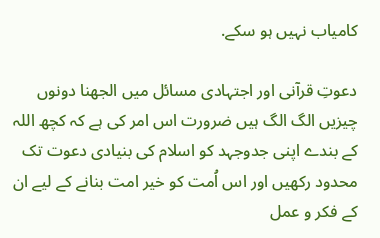کامیاب نہیں ہو سکے.

دعوتِ قرآنی اور اجتہادی مسائل میں الجھنا دونوں چیزیں الگ الگ ہیں ضرورت اس امر کی ہے کہ کچھ اللہ کے بندے اپنی جدوجہد کو اسلام کی بنیادی دعوت تک محدود رکھیں اور اس اُمت کو خیر امت بنانے کے لیے ان کے فکر و عمل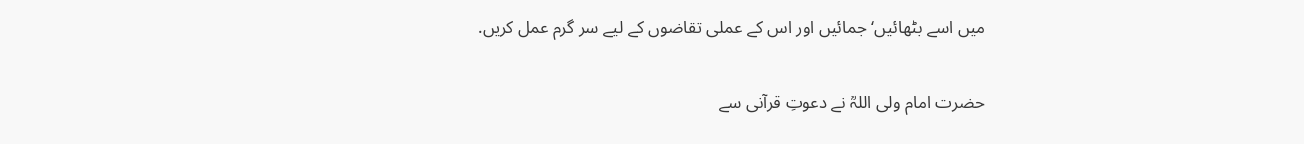میں اسے بٹھائیں‘ جمائیں اور اس کے عملی تقاضوں کے لیے سر گرم عمل کریں.

حضرت امام ولی اللہؒ نے دعوتِ قرآنی سے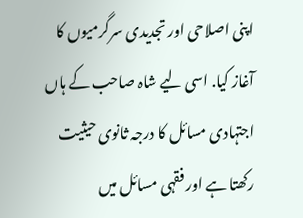اپنی اصلاحی اور تجدیدی سرگرمیوں کا آغاز کیا. اسی لیے شاہ صاحب کے ہاں اجتہادی مسائل کا درجہ ثانوی حیثیت رکھتا ہے اور فقہی مسائل میں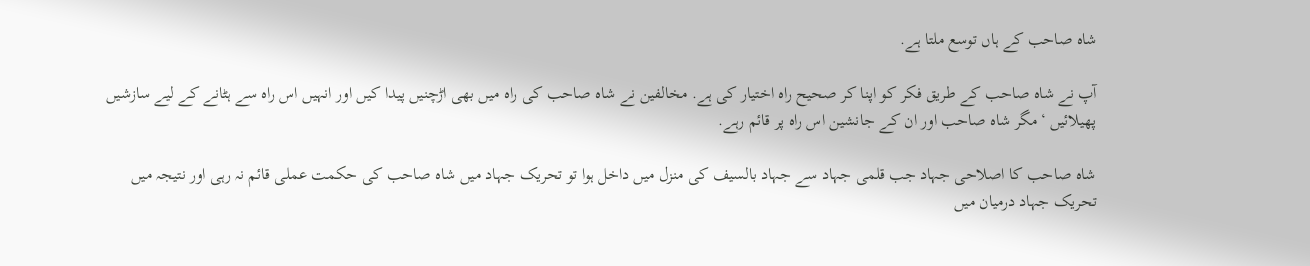شاہ صاحب کے ہاں توسع ملتا ہے.

آپ نے شاہ صاحب کے طریق فکر کو اپنا کر صحیح راہ اختیار کی ہے. مخالفین نے شاہ صاحب کی راہ میں بھی اڑچنیں پیدا کیں اور انہیں اس راہ سے ہٹانے کے لیے سازشیں پھیلائیں ‘مگر شاہ صاحب اور ان کے جانشین اس راہ پر قائم رہے.

شاہ صاحب کا اصلاحی جہاد جب قلمی جہاد سے جہاد بالسیف کی منزل میں داخل ہوا تو تحریک جہاد میں شاہ صاحب کی حکمت عملی قائم نہ رہی اور نتیجہ میں تحریک جہاد درمیان میں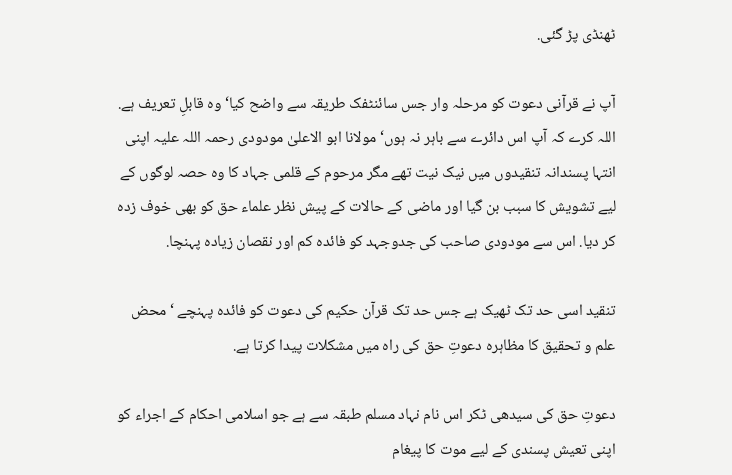ٹھنڈی پڑ گئی.

آپ نے قرآنی دعوت کو مرحلہ وار جس سائنٹفک طریقہ سے واضح کیا‘ وہ قابلِ تعریف ہے. اللہ کرے کہ آپ اس دائرے سے باہر نہ ہوں‘ مولانا ابو الاعلیٰ مودودی رحمہ اللہ علیہ اپنی انتہا پسندانہ تنقیدوں میں نیک نیت تھے مگر مرحوم کے قلمی جہاد کا وہ حصہ لوگوں کے لیے تشویش کا سبب بن گیا اور ماضی کے حالات کے پیش نظر علماء حق کو بھی خوف زدہ کر دیا. اس سے مودودی صاحب کی جدوجہد کو فائدہ کم اور نقصان زیادہ پہنچا.

تنقید اسی حد تک ٹھیک ہے جس حد تک قرآن حکیم کی دعوت کو فائدہ پہنچے ‘محض علم و تحقیق کا مظاہرہ دعوتِ حق کی راہ میں مشکلات پیدا کرتا ہے.

دعوتِ حق کی سیدھی ٹکر اس نام نہاد مسلم طبقہ سے ہے جو اسلامی احکام کے اجراء کو اپنی تعیش پسندی کے لیے موت کا پیغام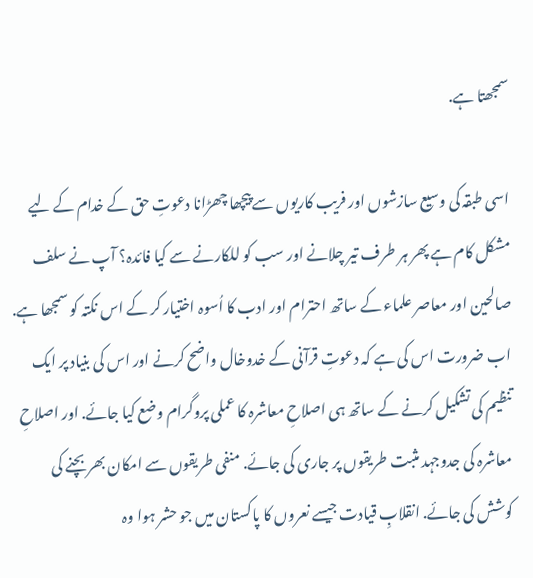سمجھتا ہے.

اسی طبقہ کی وسیع سازشوں اور فریب کاریوں سے پیچھا چھڑانا دعوتِ حق کے خدام کے لیے مشکل کام ہے پھر ہر طرف تیر چلانے اور سب کو للکارنے سے کیا فائدہ؟ آپ نے سلف صالحین اور معاصر علماء کے ساتھ احترام اور ادب کا اُسوہ اختیار کر کے اس نکتہ کو سمجھا ہے.
اب ضرورت اس کی ہے کہ دعوتِ قرآنی کے خدوخال واضح کرنے اور اس کی بنیاد پر ایک تنظیم کی تشکیل کرنے کے ساتھ ہی اصلاحِ معاشرہ کا عملی پروگرام وضع کیا جائے. اور اصلاحِ معاشرہ کی جدوجہد مثبت طریقوں پر جاری کی جائے. منفی طریقوں سے امکان بھر بچنے کی کوشش کی جائے. انقلابِ قیادت جیسے نعروں کا پاکستان میں جو حشر ہوا وہ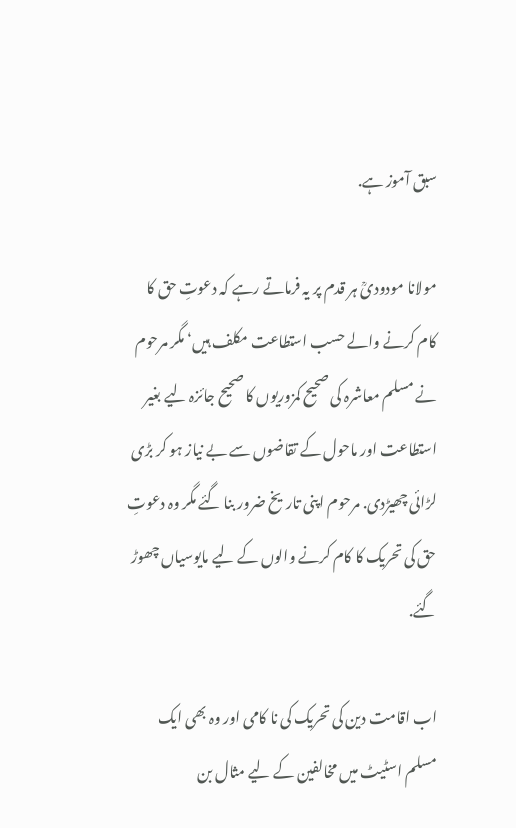سبق آموز ہے.

مولانا مودودیؒ ہر قدم پر یہ فرماتے رہے کہ دعوتِ حق کا کام کرنے والے حسب استطاعت مکلف ہیں‘ مگر مرحوم نے مسلم معاشرہ کی صحیح کمزوریوں کا صحیح جائزہ لیے بغیر استطاعت اور ماحول کے تقاضوں سے بے نیاز ہو کر بڑی لڑائی چھیڑدی. مرحوم اپنی تاریخ ضرور بنا گئے مگر وہ دعوتِ حق کی تحریک کا کام کرنے والوں کے لیے مایوسیاں چھوڑ گئے.

اب اقامت دین کی تحریک کی نا کامی اور وہ بھی ایک مسلم اسٹیٹ میں مخالفین کے لیے مثال بن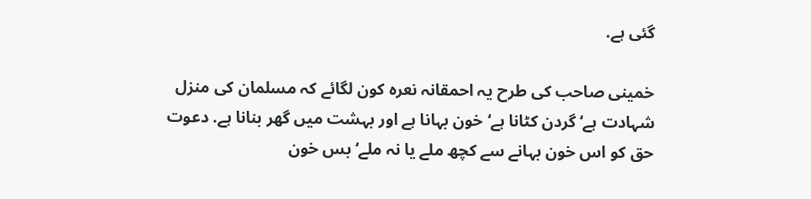گئی ہے.

خمینی صاحب کی طرح یہ احمقانہ نعرہ کون لگائے کہ مسلمان کی منزل شہادت ہے‘ گردن کٹانا ہے‘ خون بہانا ہے اور بہشت میں گھر بنانا ہے. دعوت حق کو اس خون بہانے سے کچھ ملے یا نہ ملے‘ بس خون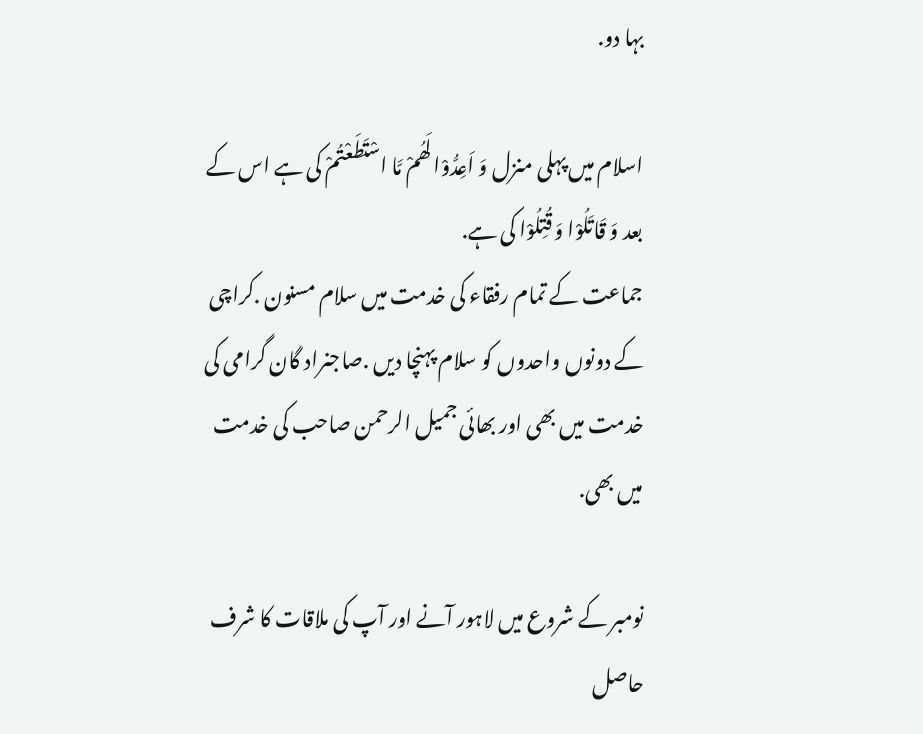بہا دو.

اسلام میں پہلی منزل وَ اَعِدُّوْا لَھُمْ مَّا اسْتَطَعْتُمْ کی ہے اس کے بعد وَ قَاتَلُوْا وَ قُتِلُوْا کی ہے.
جماعت کے تمام رفقاء کی خدمت میں سلام مسنون .کراچی کے دونوں واحدوں کو سلام پہنچا دیں .صاجنراد گان گرامی کی خدمت میں بھی اور بھائی جمیل الرحمن صاحب کی خدمت میں بھی.

نومبر کے شروع میں لاہور آنے اور آپ کی ملاقات کا شرف حاصل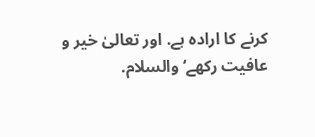کرنے کا ارادہ ہے. اور تعالیٰ خیر و عافیت رکھے‘ والسلام.